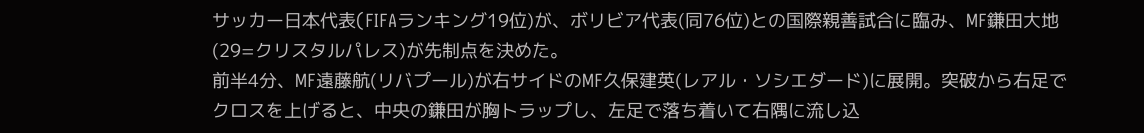サッカー日本代表(FIFAランキング19位)が、ボリビア代表(同76位)との国際親善試合に臨み、MF鎌田大地(29=クリスタルパレス)が先制点を決めた。
前半4分、MF遠藤航(リバプール)が右サイドのMF久保建英(レアル・ソシエダード)に展開。突破から右足でクロスを上げると、中央の鎌田が胸トラップし、左足で落ち着いて右隅に流し込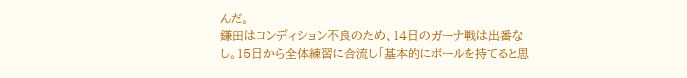んだ。
鎌田はコンディション不良のため、14日のガーナ戦は出番なし。15日から全体練習に合流し「基本的にボールを持てると思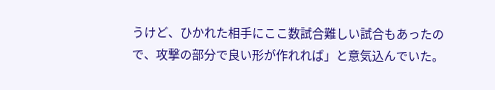うけど、ひかれた相手にここ数試合難しい試合もあったので、攻撃の部分で良い形が作れれば」と意気込んでいた。